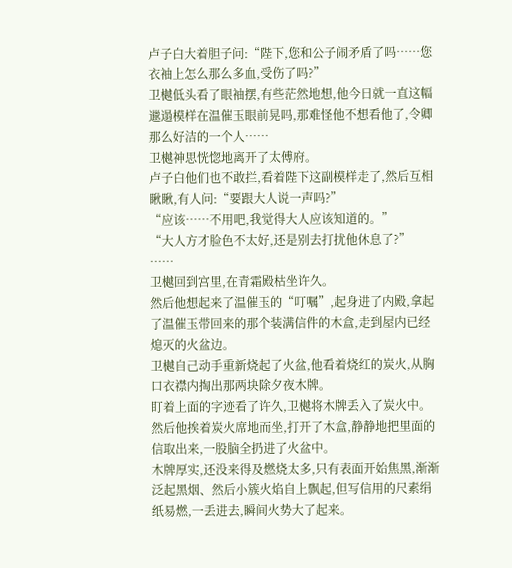卢子白大着胆子问:“陛下,您和公子闹矛盾了吗……您衣袖上怎么那么多血,受伤了吗?”
卫樾低头看了眼袖摆,有些茫然地想,他今日就一直这幅邋遢模样在温催玉眼前晃吗,那难怪他不想看他了,令卿那么好洁的一个人……
卫樾神思恍惚地离开了太傅府。
卢子白他们也不敢拦,看着陛下这副模样走了,然后互相瞅瞅,有人问:“要跟大人说一声吗?”
“应该……不用吧,我觉得大人应该知道的。”
“大人方才脸色不太好,还是别去打扰他休息了?”
……
卫樾回到宫里,在青霜殿枯坐许久。
然后他想起来了温催玉的“叮嘱”,起身进了内殿,拿起了温催玉带回来的那个装满信件的木盒,走到屋内已经熄灭的火盆边。
卫樾自己动手重新烧起了火盆,他看着烧红的炭火,从胸口衣襟内掏出那两块除夕夜木牌。
盯着上面的字迹看了许久,卫樾将木牌丢入了炭火中。
然后他挨着炭火席地而坐,打开了木盒,静静地把里面的信取出来,一股脑全扔进了火盆中。
木牌厚实,还没来得及燃烧太多,只有表面开始焦黑,渐渐泛起黑烟、然后小簇火焰自上飘起,但写信用的尺素绢纸易燃,一丢进去,瞬间火势大了起来。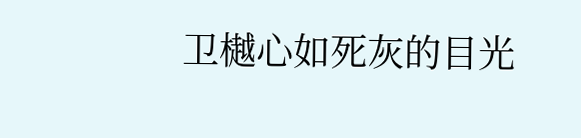卫樾心如死灰的目光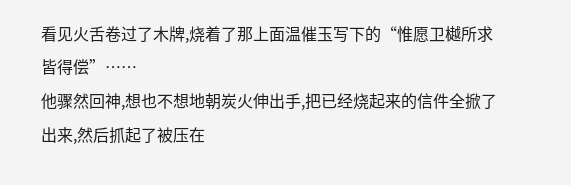看见火舌卷过了木牌,烧着了那上面温催玉写下的“惟愿卫樾所求皆得偿”……
他骤然回神,想也不想地朝炭火伸出手,把已经烧起来的信件全掀了出来,然后抓起了被压在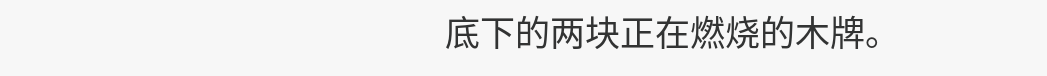底下的两块正在燃烧的木牌。